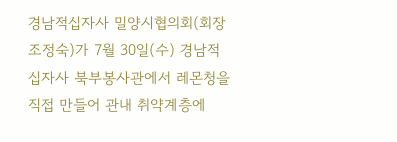경남적십자사 밀양시협의회(회장 조정숙)가 7월 30일(수) 경남적십자사 북부봉사관에서 레몬청을 직접 만들어 관내 취약계층에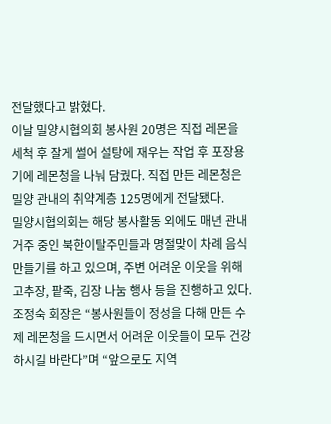전달했다고 밝혔다.
이날 밀양시협의회 봉사원 20명은 직접 레몬을 세척 후 잘게 썰어 설탕에 재우는 작업 후 포장용기에 레몬청을 나눠 담궜다. 직접 만든 레몬청은 밀양 관내의 취약계층 125명에게 전달됐다.
밀양시협의회는 해당 봉사활동 외에도 매년 관내 거주 중인 북한이탈주민들과 명절맞이 차례 음식 만들기를 하고 있으며, 주변 어려운 이웃을 위해 고추장, 팥죽, 김장 나눔 행사 등을 진행하고 있다.
조정숙 회장은 “봉사원들이 정성을 다해 만든 수제 레몬청을 드시면서 어려운 이웃들이 모두 건강하시길 바란다”며 “앞으로도 지역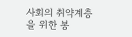사회의 취약계층을 위한 봉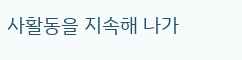사활동을 지속해 나가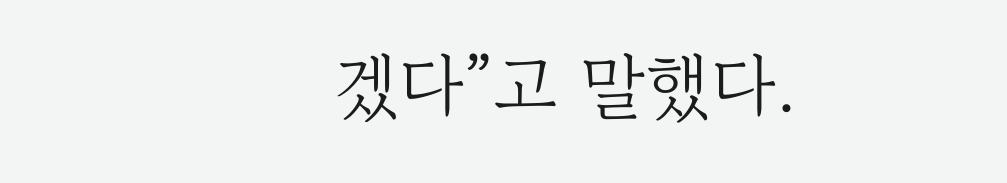겠다”고 말했다.